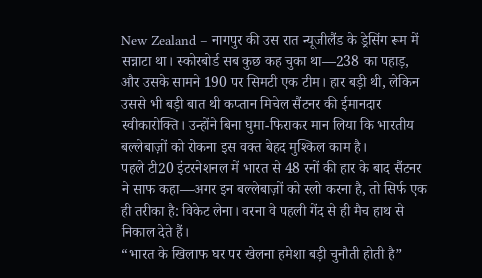New Zealand – नागपुर की उस रात न्यूजीलैंड के ड्रेसिंग रूम में सन्नाटा था। स्कोरबोर्ड सब कुछ कह चुका था—238 का पहाड़, और उसके सामने 190 पर सिमटी एक टीम। हार बड़ी थी, लेकिन उससे भी बड़ी बात थी कप्तान मिचेल सैंटनर की ईमानदार स्वीकारोक्ति। उन्होंने बिना घुमा-फिराकर मान लिया कि भारतीय बल्लेबाज़ों को रोकना इस वक्त बेहद मुश्किल काम है।
पहले टी20 इंटरनेशनल में भारत से 48 रनों की हार के बाद सैंटनर ने साफ कहा—अगर इन बल्लेबाज़ों को स्लो करना है, तो सिर्फ एक ही तरीका है: विकेट लेना। वरना वे पहली गेंद से ही मैच हाथ से निकाल देते हैं।
“भारत के खिलाफ घर पर खेलना हमेशा बड़ी चुनौती होती है”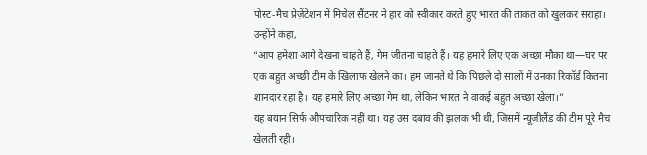पोस्ट-मैच प्रेज़ेंटेशन में मिचेल सैंटनर ने हार को स्वीकार करते हुए भारत की ताकत को खुलकर सराहा।
उन्होंने कहा,
“आप हमेशा आगे देखना चाहते हैं, गेम जीतना चाहते हैं। यह हमारे लिए एक अच्छा मौका था—घर पर एक बहुत अच्छी टीम के खिलाफ खेलने का। हम जानते थे कि पिछले दो सालों में उनका रिकॉर्ड कितना शानदार रहा है। यह हमारे लिए अच्छा गेम था, लेकिन भारत ने वाकई बहुत अच्छा खेला।”
यह बयान सिर्फ औपचारिक नहीं था। यह उस दबाव की झलक भी थी, जिसमें न्यूजीलैंड की टीम पूरे मैच खेलती रही।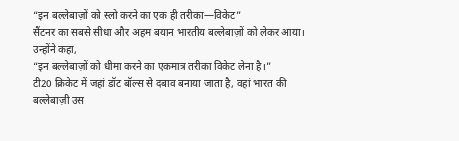“इन बल्लेबाज़ों को स्लो करने का एक ही तरीका—विकेट”
सैंटनर का सबसे सीधा और अहम बयान भारतीय बल्लेबाज़ों को लेकर आया। उन्होंने कहा,
“इन बल्लेबाज़ों को धीमा करने का एकमात्र तरीका विकेट लेना है।”
टी20 क्रिकेट में जहां डॉट बॉल्स से दबाव बनाया जाता है, वहां भारत की बल्लेबाज़ी उस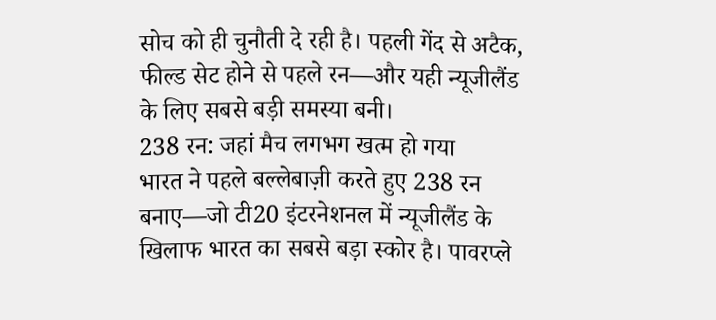सोच को ही चुनौती दे रही है। पहली गेंद से अटैक, फील्ड सेट होने से पहले रन—और यही न्यूजीलैंड के लिए सबसे बड़ी समस्या बनी।
238 रन: जहां मैच लगभग खत्म हो गया
भारत ने पहले बल्लेबाज़ी करते हुए 238 रन बनाए—जो टी20 इंटरनेशनल में न्यूजीलैंड के खिलाफ भारत का सबसे बड़ा स्कोर है। पावरप्ले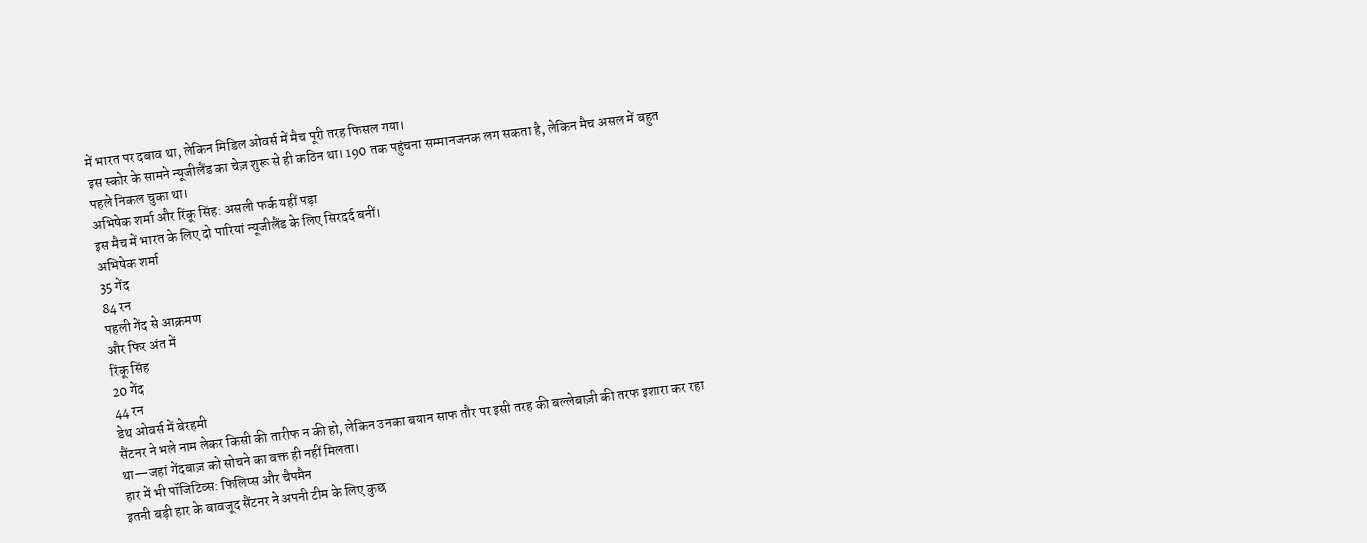में भारत पर दबाव था, लेकिन मिडिल ओवर्स में मैच पूरी तरह फिसल गया।
इस स्कोर के सामने न्यूजीलैंड का चेज़ शुरू से ही कठिन था। 190 तक पहुंचना सम्मानजनक लग सकता है, लेकिन मैच असल में बहुत पहले निकल चुका था।
अभिषेक शर्मा और रिंकू सिंह: असली फर्क यहीं पड़ा
इस मैच में भारत के लिए दो पारियां न्यूजीलैंड के लिए सिरदर्द बनीं।
अभिषेक शर्मा
35 गेंद
84 रन
पहली गेंद से आक्रमण
और फिर अंत में
रिंकू सिंह
20 गेंद
44 रन
डेथ ओवर्स में बेरहमी
सैंटनर ने भले नाम लेकर किसी की तारीफ न की हो, लेकिन उनका बयान साफ तौर पर इसी तरह की बल्लेबाज़ी की तरफ इशारा कर रहा था—जहां गेंदबाज़ को सोचने का वक्त ही नहीं मिलता।
हार में भी पॉजिटिव्स: फिलिप्स और चैपमैन
इतनी बड़ी हार के बावजूद सैंटनर ने अपनी टीम के लिए कुछ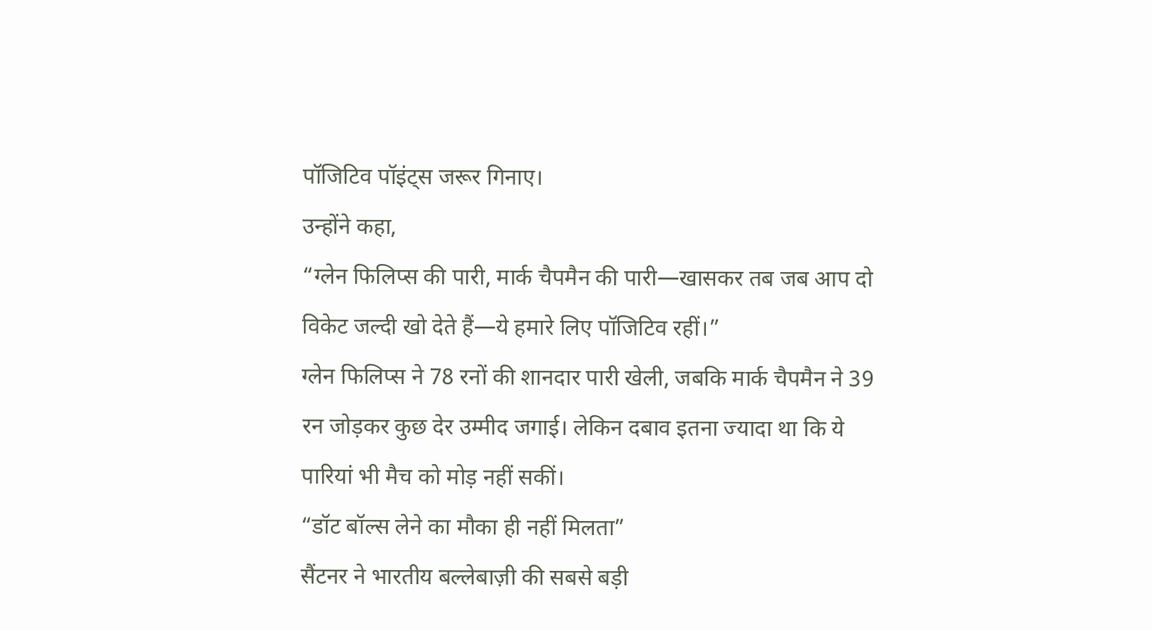पॉजिटिव पॉइंट्स जरूर गिनाए।
उन्होंने कहा,
“ग्लेन फिलिप्स की पारी, मार्क चैपमैन की पारी—खासकर तब जब आप दो विकेट जल्दी खो देते हैं—ये हमारे लिए पॉजिटिव रहीं।”
ग्लेन फिलिप्स ने 78 रनों की शानदार पारी खेली, जबकि मार्क चैपमैन ने 39 रन जोड़कर कुछ देर उम्मीद जगाई। लेकिन दबाव इतना ज्यादा था कि ये पारियां भी मैच को मोड़ नहीं सकीं।
“डॉट बॉल्स लेने का मौका ही नहीं मिलता”
सैंटनर ने भारतीय बल्लेबाज़ी की सबसे बड़ी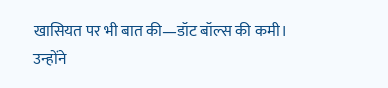खासियत पर भी बात की—डॉट बॉल्स की कमी।
उन्होंने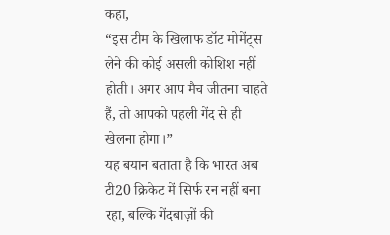कहा,
“इस टीम के खिलाफ डॉट मोमेंट्स लेने की कोई असली कोशिश नहीं होती। अगर आप मैच जीतना चाहते हैं, तो आपको पहली गेंद से ही खेलना होगा।”
यह बयान बताता है कि भारत अब टी20 क्रिकेट में सिर्फ रन नहीं बना रहा, बल्कि गेंदबाज़ों की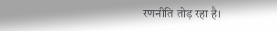रणनीति तोड़ रहा है।